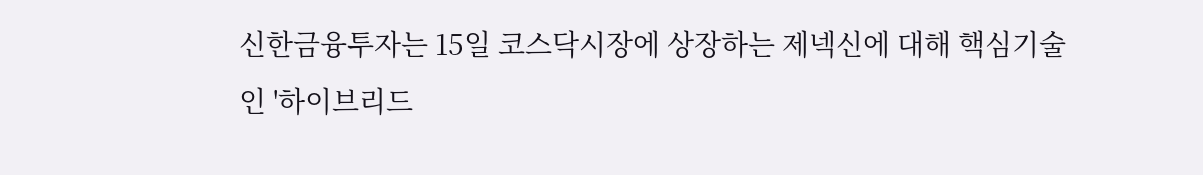신한금융투자는 15일 코스닥시장에 상장하는 제넥신에 대해 핵심기술인 '하이브리드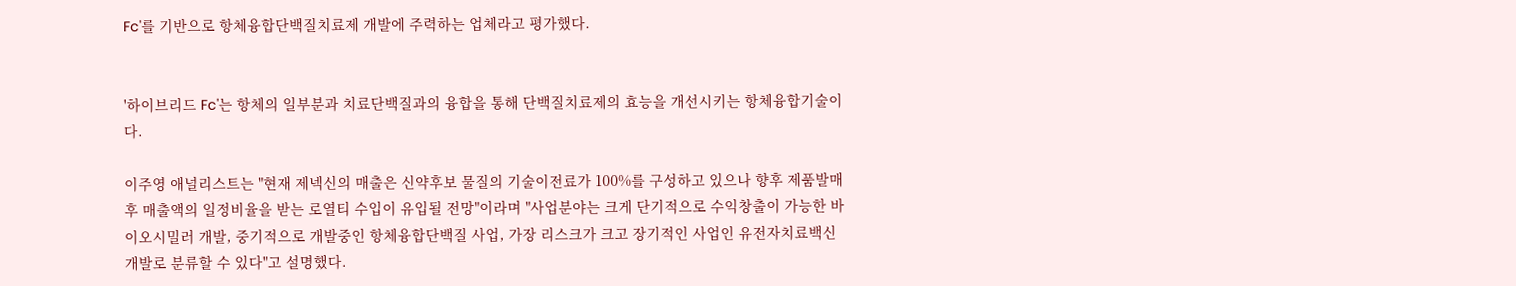Fc'를 기반으로 항체융합단백질치료제 개발에 주력하는 업체라고 평가했다.


'하이브리드 Fc'는 항체의 일부분과 치료단백질과의 융합을 통해 단백질치료제의 효능을 개선시키는 항체융합기술이다.

이주영 애널리스트는 "현재 제넥신의 매출은 신약후보 물질의 기술이전료가 100%를 구성하고 있으나 향후 제품발매후 매출액의 일정비율을 받는 로열티 수입이 유입될 전망"이라며 "사업분야는 크게 단기적으로 수익창출이 가능한 바이오시밀러 개발, 중기적으로 개발중인 항체융합단백질 사업, 가장 리스크가 크고 장기적인 사업인 유전자치료백신 개발로 분류할 수 있다"고 설명했다.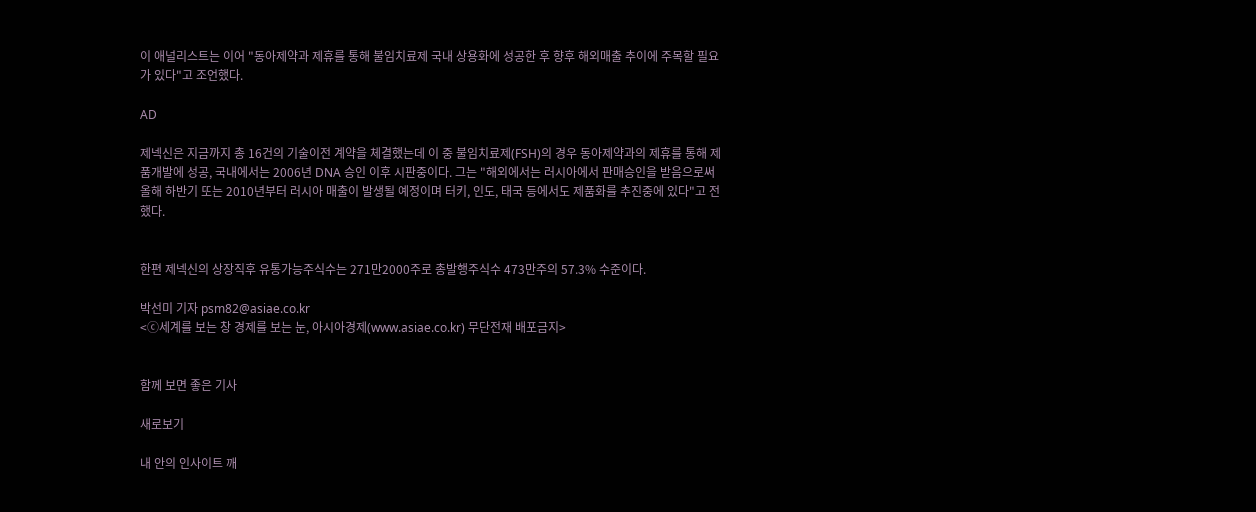이 애널리스트는 이어 "동아제약과 제휴를 통해 불임치료제 국내 상용화에 성공한 후 향후 해외매출 추이에 주목할 필요가 있다"고 조언했다.

AD

제넥신은 지금까지 총 16건의 기술이전 계약을 체결했는데 이 중 불임치료제(FSH)의 경우 동아제약과의 제휴를 통해 제품개발에 성공, 국내에서는 2006년 DNA 승인 이후 시판중이다. 그는 "해외에서는 러시아에서 판매승인을 받음으로써 올해 하반기 또는 2010년부터 러시아 매출이 발생될 예정이며 터키, 인도, 태국 등에서도 제품화를 추진중에 있다"고 전했다.


한편 제넥신의 상장직후 유통가능주식수는 271만2000주로 총발행주식수 473만주의 57.3% 수준이다.

박선미 기자 psm82@asiae.co.kr
<ⓒ세계를 보는 창 경제를 보는 눈, 아시아경제(www.asiae.co.kr) 무단전재 배포금지>


함께 보면 좋은 기사

새로보기

내 안의 인사이트 깨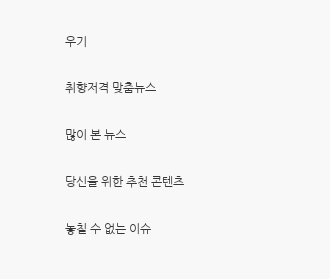우기

취향저격 맞춤뉴스

많이 본 뉴스

당신을 위한 추천 콘텐츠

놓칠 수 없는 이슈